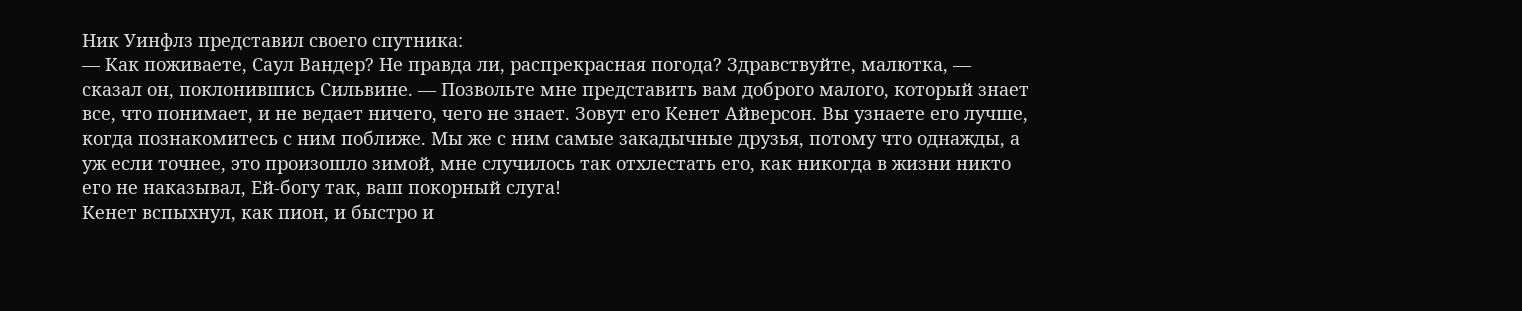Ник Уинфлз представил своего спутника:
— Как поживаете, Саул Вандер? Не правда ли, распрекрасная погода? Здравствуйте, малютка, — сказал он, поклонившись Сильвине. — Позвольте мне представить вам доброго малого, который знает все, что понимает, и не ведает ничего, чего не знает. Зовут его Кенет Айверсон. Вы узнаете его лучше, когда познакомитесь с ним поближе. Мы же с ним самые закадычные друзья, потому что однажды, а уж если точнее, это произошло зимой, мне случилось так отхлестать его, как никогда в жизни никто его не наказывал, Ей-богу так, ваш покорный слуга!
Кенет вспыхнул, как пион, и быстро и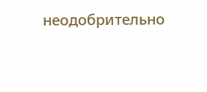неодобрительно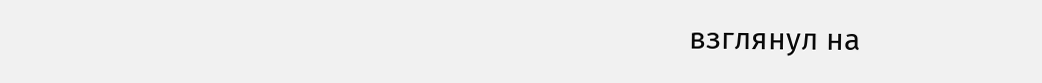взглянул на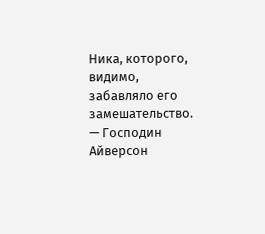Ника, которого, видимо, забавляло его замешательство.
— Господин Айверсон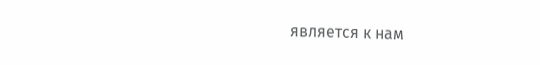является к нам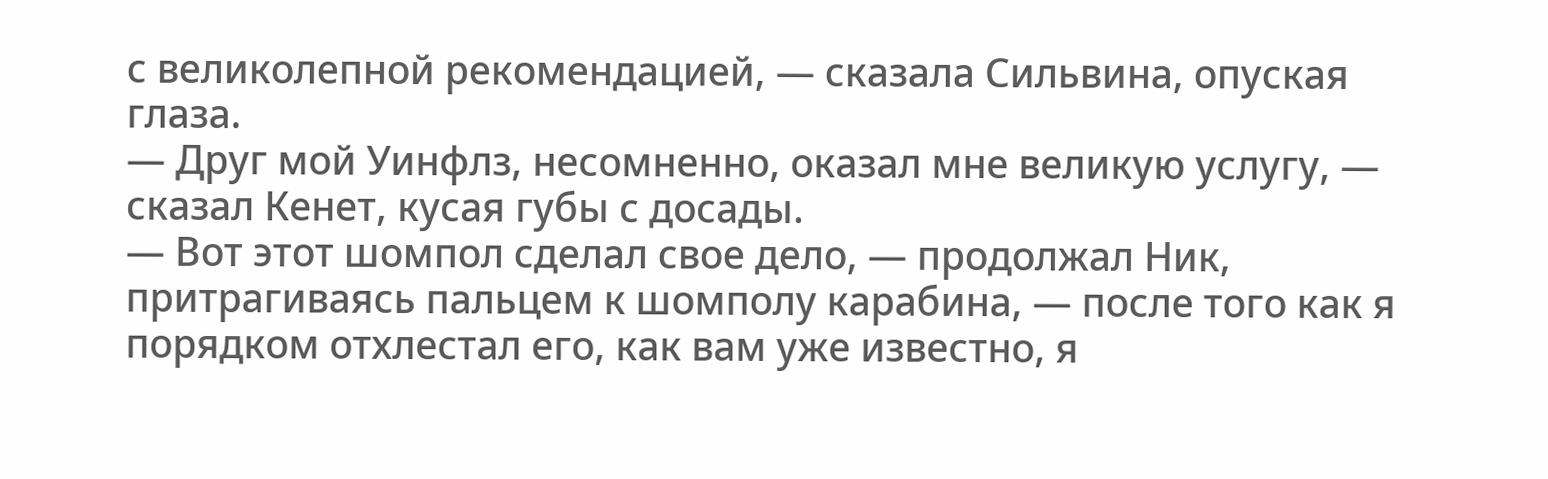с великолепной рекомендацией, — сказала Сильвина, опуская глаза.
— Друг мой Уинфлз, несомненно, оказал мне великую услугу, — сказал Кенет, кусая губы с досады.
— Вот этот шомпол сделал свое дело, — продолжал Ник, притрагиваясь пальцем к шомполу карабина, — после того как я порядком отхлестал его, как вам уже известно, я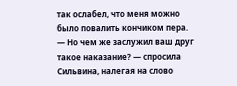так ослабел, что меня можно было повалить кончиком пера.
— Но чем же заслужил ваш друг такое наказание? — спросила Сильвина, налегая на слово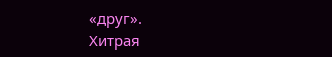«друг».
Хитрая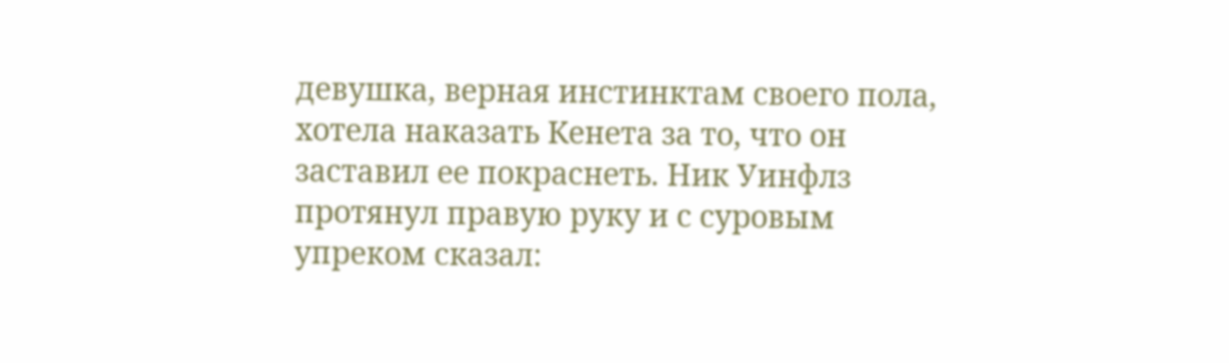девушка, верная инстинктам своего пола, хотела наказать Кенета за то, что он заставил ее покраснеть. Ник Уинфлз протянул правую руку и с суровым упреком сказал: